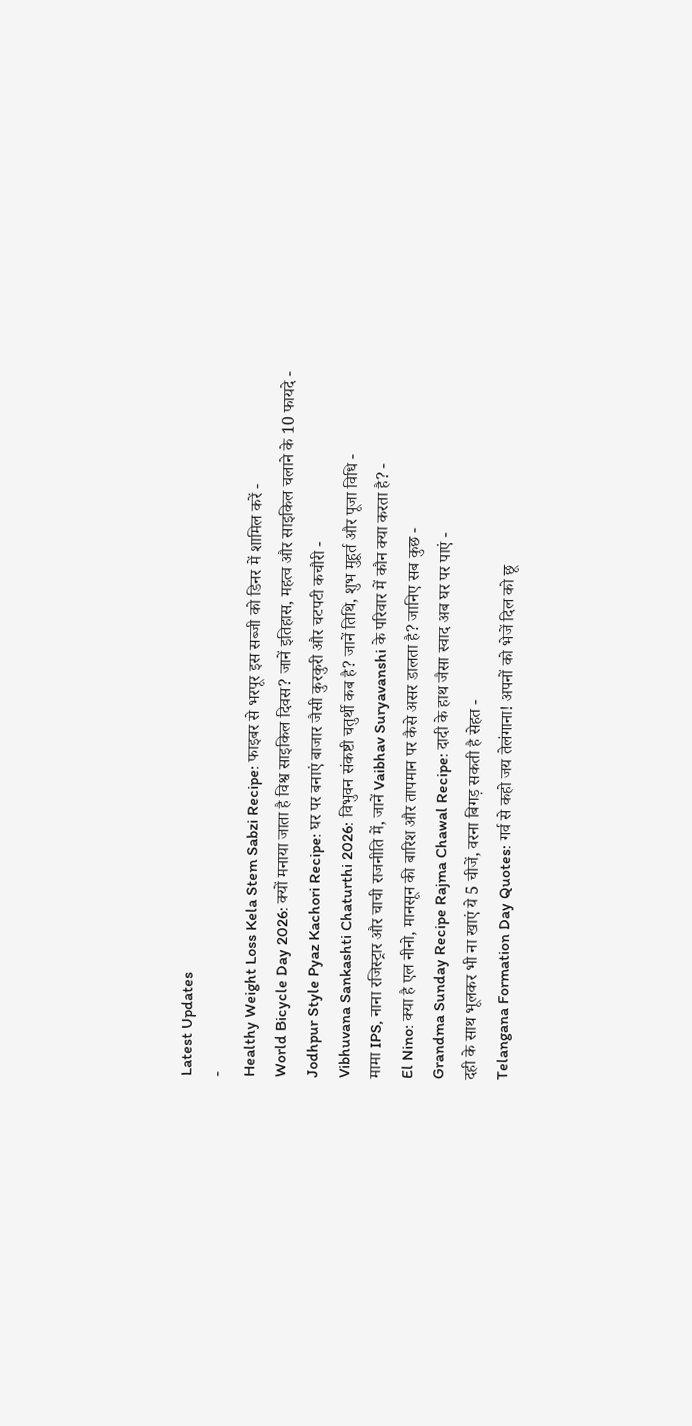Latest Updates
-
Healthy Weight Loss Kela Stem Sabzi Recipe: फाइबर से भरपूर इस सब्जी को डिनर में शामिल करें -
World Bicycle Day 2026: क्यों मनाया जाता है विश्व साइकिल दिवस? जानें इतिहास, महत्व और साइकिल चलाने के 10 फायदे -
Jodhpur Style Pyaz Kachori Recipe: घर पर बनाएं बाजार जैसी कुरकुरी और चटपटी कचौरी -
Vibhuvana Sankashti Chaturthi 2026: विभुवन संकष्टी चतुर्थी कब है? जानें तिथि, शुभ मुहूर्त और पूजा विधि -
मामा IPS, नाना रजिस्ट्रार और चाची राजनीति में, जानें Vaibhav Suryavanshi के परिवार में कौन क्या करता है? -
El Nino: क्या है एल नीनो, मानसून की बारिश और तापमान पर कैसे असर डालता है? जानिए सब कुछ -
Grandma Sunday Recipe Rajma Chawal Recipe: दादी के हाथ जैसा स्वाद अब घर पर पाएं -
दही के साथ भूलकर भी ना खाएं ये 5 चीजें, वरना बिगड़ सकती है सेहत -
Telangana Formation Day Quotes: गर्व से कहो जय तेलंगाना! अपनों को भेजें दिल को छू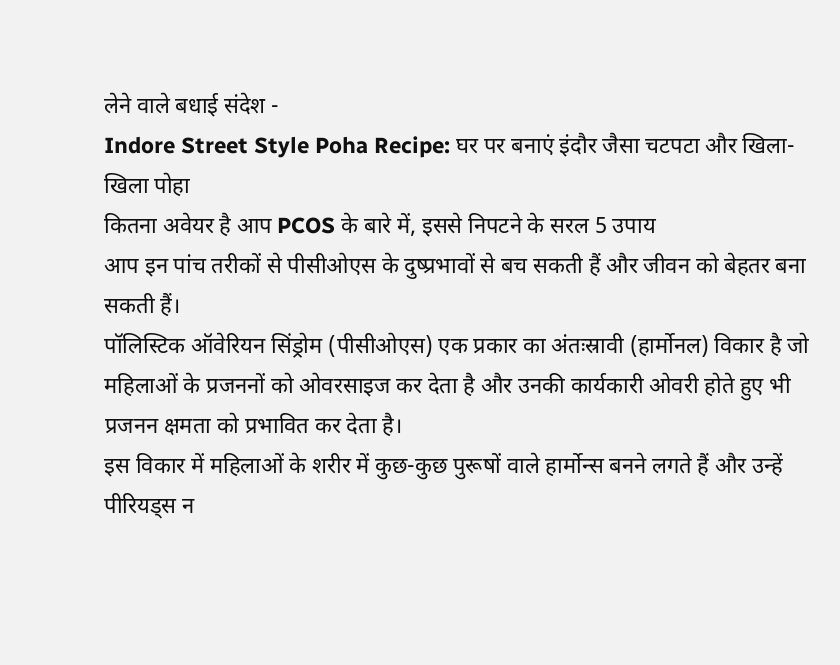लेने वाले बधाई संदेश -
Indore Street Style Poha Recipe: घर पर बनाएं इंदौर जैसा चटपटा और खिला-खिला पोहा
कितना अवेयर है आप PCOS के बारे में, इससे निपटने के सरल 5 उपाय
आप इन पांच तरीकों से पीसीओएस के दुष्प्रभावों से बच सकती हैं और जीवन को बेहतर बना सकती हैं।
पॉलिस्टिक ऑवेरियन सिंड्रोम (पीसीओएस) एक प्रकार का अंतःस्रावी (हार्मोनल) विकार है जो महिलाओं के प्रजननों को ओवरसाइज कर देता है और उनकी कार्यकारी ओवरी होते हुए भी प्रजनन क्षमता को प्रभावित कर देता है।
इस विकार में महिलाओं के शरीर में कुछ-कुछ पुरूषों वाले हार्मोन्स बनने लगते हैं और उन्हें पीरियड्स न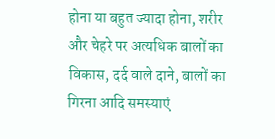होना या बहुत ज्यादा होना, शरीर और चेहरे पर अत्यधिक बालों का विकास, दर्द वाले दाने, बालों का गिरना आदि समस्याएं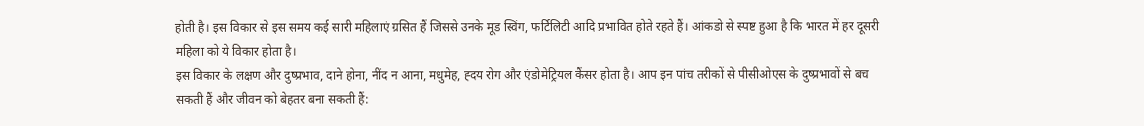होती है। इस विकार से इस समय कई सारी महिलाएं ग्रसित हैं जिससे उनके मूड स्विंग, फर्टिलिटी आदि प्रभावित होते रहते हैं। आंकडो से स्पष्ट हुआ है कि भारत में हर दूसरी महिला को ये विकार होता है।
इस विकार के लक्षण और दुष्प्रभाव, दाने होना, नींद न आना, मधुमेह, ह्दय रोग और एंडोमेट्रियल कैंसर होता है। आप इन पांच तरीकों से पीसीओएस के दुष्प्रभावों से बच सकती हैं और जीवन को बेहतर बना सकती हैं: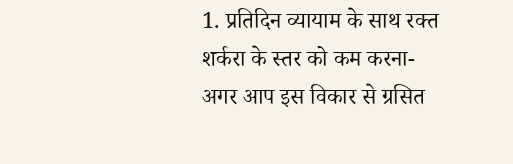1. प्रतिदिन व्यायाम के साथ रक्त शर्करा के स्तर को कम करना-
अगर आप इस विकार से ग्रसित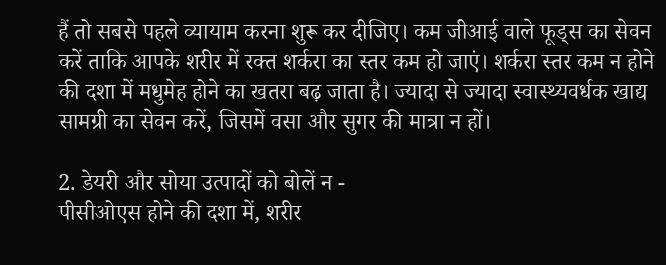हैं तो सबसे पहले व्यायाम करना शुरू कर दीजिए। कम जीआई वाले फूड्स का सेवन करें ताकि आपके शरीर में रक्त शर्करा का स्तर कम हो जाएं। शर्करा स्तर कम न होने की दशा में मधुमेह होने का खतरा बढ़ जाता है। ज्यादा से ज्यादा स्वास्थ्यवर्धक खाद्य सामग्री का सेवन करें, जिसमें वसा और सुगर की मात्रा न हों।

2. डेयरी और सोया उत्पादों को बोलें न -
पीसीओएस होने की दशा में, शरीर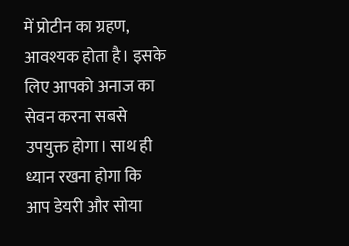में प्रोटीन का ग्रहण, आवश्यक होता है। इसके लिए आपको अनाज का सेवन करना सबसे उपयुक्त होगा। साथ ही ध्यान रखना होगा कि आप डेयरी और सोया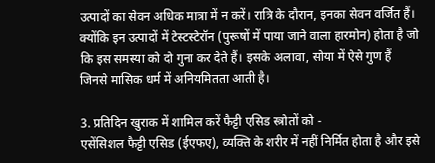उत्पादों का सेवन अधिक मात्रा में न करें। रात्रि के दौरान, इनका सेवन वर्जित हैं। क्योंकि इन उत्पादों में टेस्टस्टेरॉन (पुरूषों में पाया जाने वाला हारमोन) होता है जो कि इस समस्या को दो गुना कर देते हैं। इसके अलावा, सोया में ऐसे गुण हैं जिनसे मासिक धर्म में अनियमितता आती है।

3. प्रतिदिन खुराक में शामिल करें फैट्टी एसिड स्त्रोतों को -
एसेंसिशल फैट्टी एसिड (ईएफए), व्यक्ति के शरीर में नहीं निर्मित होता है और इसे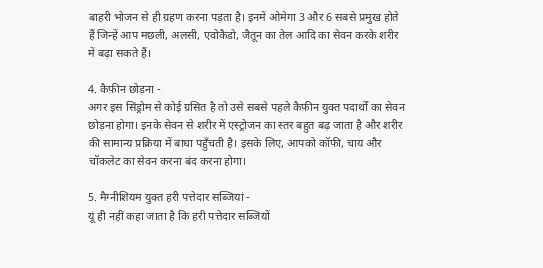बाहरी भोजन से ही ग्रहण करना पड़ता है। इनमें ओमेगा 3 और 6 सबसे प्रमुख होते हैं जिन्हें आप मछली, अलसी, एवोकैडो, जैतून का तेल आदि का सेवन करके शरीर में बढ़ा सकते हैं।

4. कैफ़ीन छोड़ना -
अगर इस सिंड्रोम से कोई ग्रसित है तो उसे सबसे पहले कैफ़ीन युक्त पदार्थों का सेवन छोड़ना होगा। इनके सेवन से शरीर में एस्ट्रोजन का स्तर बहुत बढ़ जाता है और शरीर की सामान्य प्रक्रिया में बाधा पहुँचती है। इसके लिए, आपको कॉफी, चाय और चॉकलेट का सेवन करना बंद करना होगा।

5. मैग्नीशियम युक्त हरी पत्तेदार सब्जियां -
यूं ही नहीं कहा जाता है कि हरी पत्तेदार सब्जियों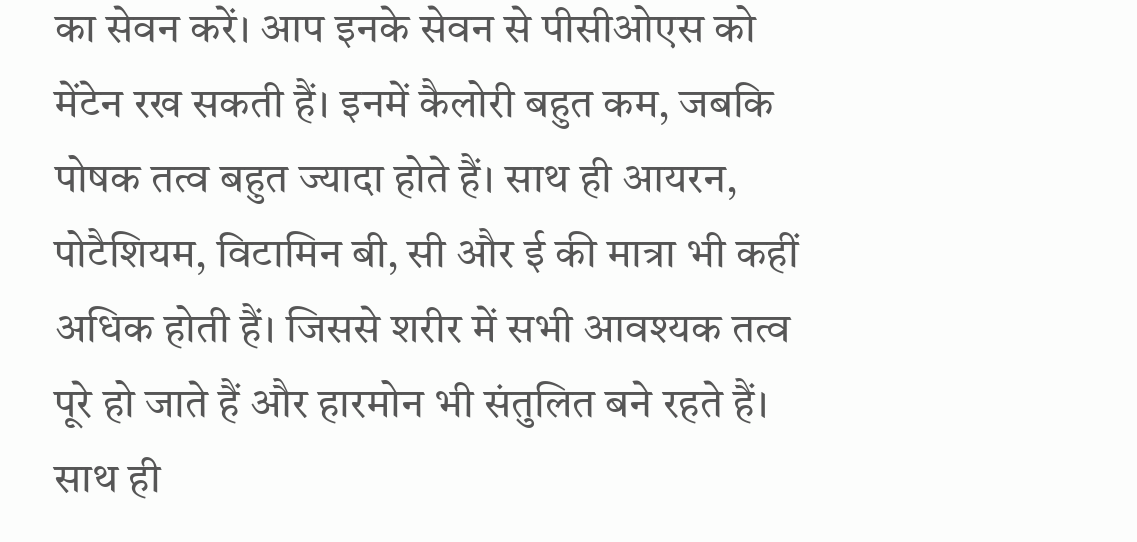का सेवन करें। आप इनके सेवन से पीसीओएस को मेंटेन रख सकती हैं। इनमें कैलोरी बहुत कम, जबकि पोषक तत्व बहुत ज्यादा होते हैं। साथ ही आयरन, पोटैशियम, विटामिन बी, सी और ई की मात्रा भी कहीं अधिक होती हैं। जिससे शरीर में सभी आवश्यक तत्व पूरे हो जाते हैं और हारमोन भी संतुलित बने रहते हैं।
साथ ही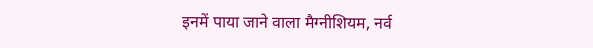इनमें पाया जाने वाला मैग्नीशियम, नर्व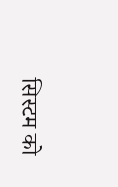सिस्टम को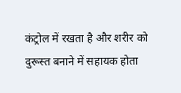कंट्रोल में रखता है और शरीर को दुरूस्त बनाने में सहायक होता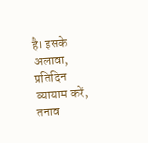है। इसके अलावा, प्रतिदिन व्यायाम करें, तनाव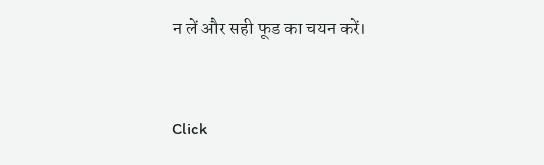न लें और सही फूड का चयन करें।



Click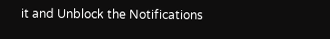it and Unblock the Notifications